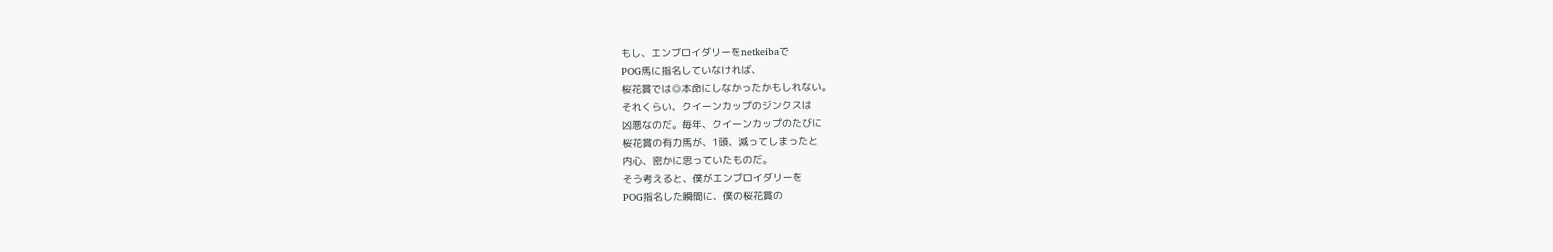もし、エンブロイダリーをnetkeibaで
POG馬に指名していなければ、
桜花賞では◎本命にしなかったかもしれない。
それくらい、クイーンカップのジンクスは
凶悪なのだ。毎年、クイーンカップのたびに
桜花賞の有力馬が、1頭、減ってしまったと
内心、密かに思っていたものだ。
そう考えると、僕がエンブロイダリーを
POG指名した瞬間に、僕の桜花賞の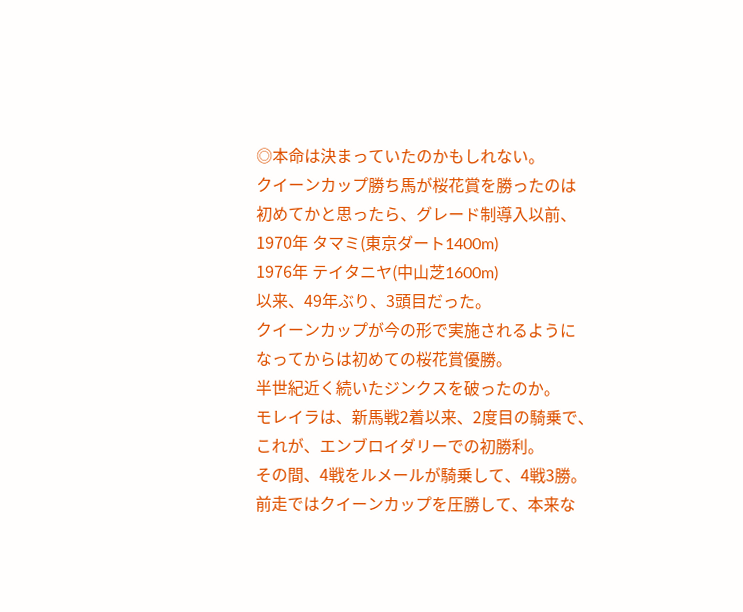◎本命は決まっていたのかもしれない。
クイーンカップ勝ち馬が桜花賞を勝ったのは
初めてかと思ったら、グレード制導入以前、
1970年 タマミ(東京ダート1400m)
1976年 テイタニヤ(中山芝1600m)
以来、49年ぶり、3頭目だった。
クイーンカップが今の形で実施されるように
なってからは初めての桜花賞優勝。
半世紀近く続いたジンクスを破ったのか。
モレイラは、新馬戦2着以来、2度目の騎乗で、
これが、エンブロイダリーでの初勝利。
その間、4戦をルメールが騎乗して、4戦3勝。
前走ではクイーンカップを圧勝して、本来な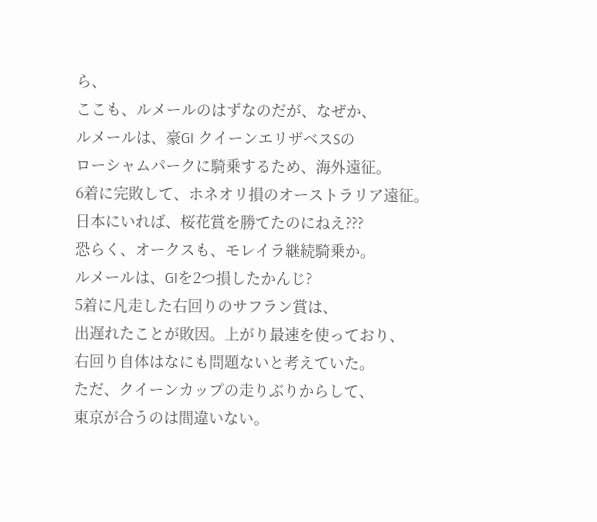ら、
ここも、ルメールのはずなのだが、なぜか、
ルメールは、豪GI クイーンエリザベスSの
ローシャムパークに騎乗するため、海外遠征。
6着に完敗して、ホネオリ損のオーストラリア遠征。
日本にいれば、桜花賞を勝てたのにねえ???
恐らく、オークスも、モレイラ継続騎乗か。
ルメールは、GIを2つ損したかんじ?
5着に凡走した右回りのサフラン賞は、
出遅れたことが敗因。上がり最速を使っており、
右回り自体はなにも問題ないと考えていた。
ただ、クイーンカップの走りぶりからして、
東京が合うのは間違いない。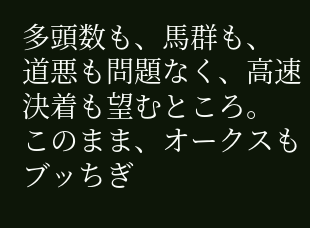多頭数も、馬群も、
道悪も問題なく、高速決着も望むところ。
このまま、オークスもブッちぎ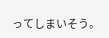ってしまいそう。